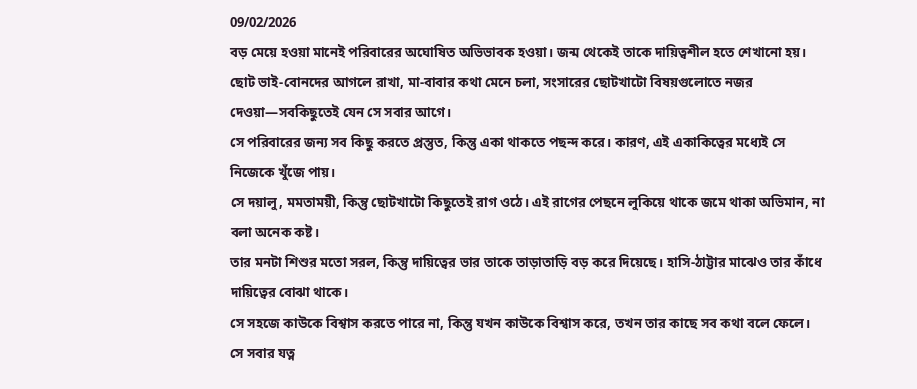09/02/2026
বড় মেয়ে হওয়া মানেই পরিবারের অঘোষিত অভিভাবক হওয়া। জন্ম থেকেই তাকে দায়িত্বশীল হতে শেখানো হয়। ছোট ভাই-বোনদের আগলে রাখা, মা-বাবার কথা মেনে চলা, সংসারের ছোটখাটো বিষয়গুলোতে নজর দেওয়া—সবকিছুতেই যেন সে সবার আগে।
সে পরিবারের জন্য সব কিছু করতে প্রস্তুত, কিন্তু একা থাকতে পছন্দ করে। কারণ, এই একাকিত্বের মধ্যেই সে নিজেকে খুঁজে পায়।
সে দয়ালু, মমতাময়ী, কিন্তু ছোটখাটো কিছুতেই রাগ ওঠে। এই রাগের পেছনে লুকিয়ে থাকে জমে থাকা অভিমান, না বলা অনেক কষ্ট।
তার মনটা শিশুর মতো সরল, কিন্তু দায়িত্বের ভার তাকে তাড়াতাড়ি বড় করে দিয়েছে। হাসি-ঠাট্টার মাঝেও তার কাঁধে দায়িত্বের বোঝা থাকে।
সে সহজে কাউকে বিশ্বাস করতে পারে না, কিন্তু যখন কাউকে বিশ্বাস করে, তখন তার কাছে সব কথা বলে ফেলে।
সে সবার যত্ন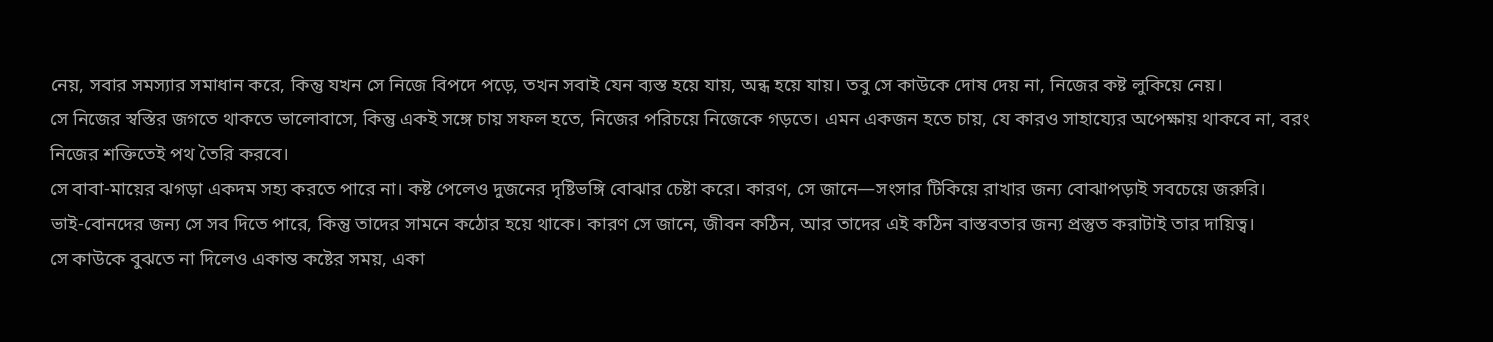নেয়, সবার সমস্যার সমাধান করে, কিন্তু যখন সে নিজে বিপদে পড়ে, তখন সবাই যেন ব্যস্ত হয়ে যায়, অন্ধ হয়ে যায়। তবু সে কাউকে দোষ দেয় না, নিজের কষ্ট লুকিয়ে নেয়।
সে নিজের স্বস্তির জগতে থাকতে ভালোবাসে, কিন্তু একই সঙ্গে চায় সফল হতে, নিজের পরিচয়ে নিজেকে গড়তে। এমন একজন হতে চায়, যে কারও সাহায্যের অপেক্ষায় থাকবে না, বরং নিজের শক্তিতেই পথ তৈরি করবে।
সে বাবা-মায়ের ঝগড়া একদম সহ্য করতে পারে না। কষ্ট পেলেও দুজনের দৃষ্টিভঙ্গি বোঝার চেষ্টা করে। কারণ, সে জানে—সংসার টিকিয়ে রাখার জন্য বোঝাপড়াই সবচেয়ে জরুরি।
ভাই-বোনদের জন্য সে সব দিতে পারে, কিন্তু তাদের সামনে কঠোর হয়ে থাকে। কারণ সে জানে, জীবন কঠিন, আর তাদের এই কঠিন বাস্তবতার জন্য প্রস্তুত করাটাই তার দায়িত্ব।
সে কাউকে বুঝতে না দিলেও একান্ত কষ্টের সময়, একা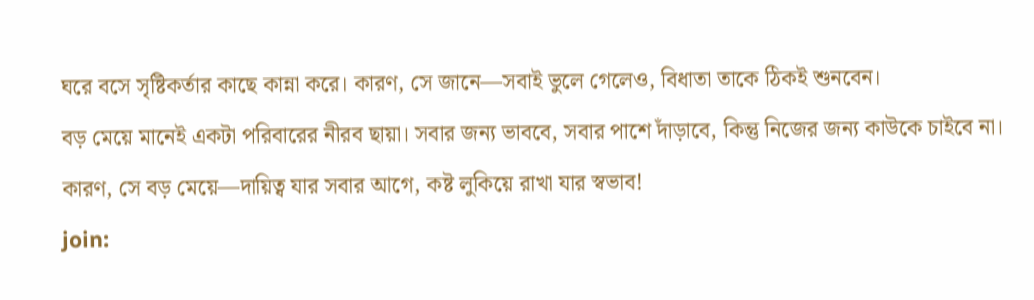ঘরে বসে সৃষ্টিকর্তার কাছে কান্না করে। কারণ, সে জানে—সবাই ভুলে গেলেও, বিধাতা তাকে ঠিকই শুনবেন।
বড় মেয়ে মানেই একটা পরিবারের নীরব ছায়া। সবার জন্য ভাববে, সবার পাশে দাঁড়াবে, কিন্তু নিজের জন্য কাউকে চাইবে না। কারণ, সে বড় মেয়ে—দায়িত্ব যার সবার আগে, কষ্ট লুকিয়ে রাখা যার স্বভাব!
join: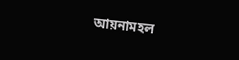আয়নামহল